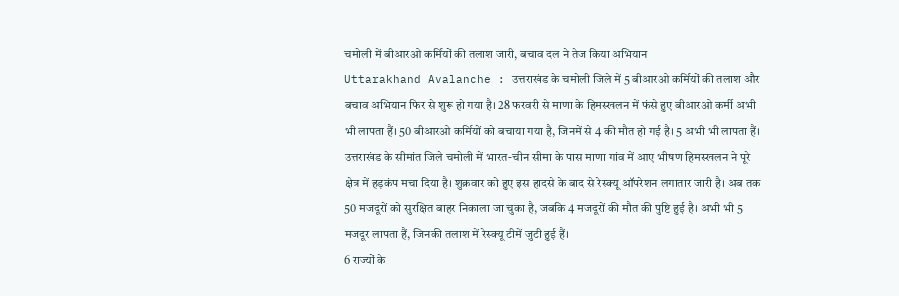चमोली में बीआरओ कर्मियों की तलाश जारी, बचाव दल ने तेज किया अभियान
Uttarakhand Avalanche : उत्तराखंड के चमोली जिले में 5 बीआरओ कर्मियों की तलाश और बचाव अभियान फिर से शुरू हो गया है। 28 फरवरी से माणा के हिमस्खलन में फंसे हुए बीआरओ कर्मी अभी भी लापता हैं। 50 बीआरओ कर्मियों को बचाया गया है, जिनमें से 4 की मौत हो गई है। 5 अभी भी लापता हैं।
उत्तराखंड के सीमांत जिले चमोली में भारत-चीन सीमा के पास माणा गांव में आए भीषण हिमस्खलन ने पूरे क्षेत्र में हड़कंप मचा दिया है। शुक्रवार को हुए इस हादसे के बाद से रेस्क्यू ऑपरेशन लगातार जारी है। अब तक 50 मजदूरों को सुरक्षित बाहर निकाला जा चुका है, जबकि 4 मजदूरों की मौत की पुष्टि हुई है। अभी भी 5 मजदूर लापता हैं, जिनकी तलाश में रेस्क्यू टीमें जुटी हुई हैं।
6 राज्यों के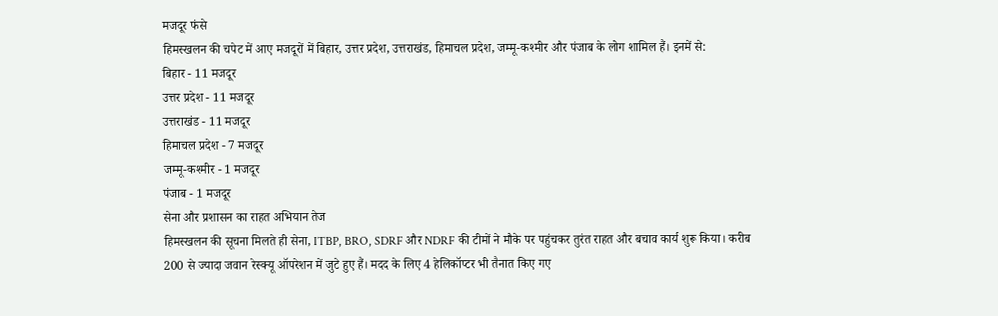मजदूर फंसे
हिमस्खलन की चपेट में आए मजदूरों में बिहार, उत्तर प्रदेश, उत्तराखंड, हिमाचल प्रदेश, जम्मू-कश्मीर और पंजाब के लोग शामिल हैं। इनमें से:
बिहार - 11 मजदूर
उत्तर प्रदेश - 11 मजदूर
उत्तराखंड - 11 मजदूर
हिमाचल प्रदेश - 7 मजदूर
जम्मू-कश्मीर - 1 मजदूर
पंजाब - 1 मजदूर
सेना और प्रशासन का राहत अभियान तेज
हिमस्खलन की सूचना मिलते ही सेना, ITBP, BRO, SDRF और NDRF की टीमों ने मौके पर पहुंचकर तुरंत राहत और बचाव कार्य शुरू किया। करीब 200 से ज्यादा जवान रेस्क्यू ऑपरेशन में जुटे हुए हैं। मदद के लिए 4 हेलिकॉप्टर भी तैनात किए गए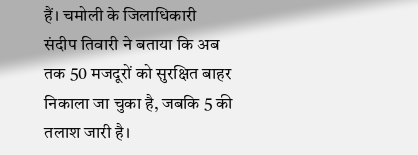हैं। चमोली के जिलाधिकारी संदीप तिवारी ने बताया कि अब तक 50 मजदूरों को सुरक्षित बाहर निकाला जा चुका है, जबकि 5 की तलाश जारी है।